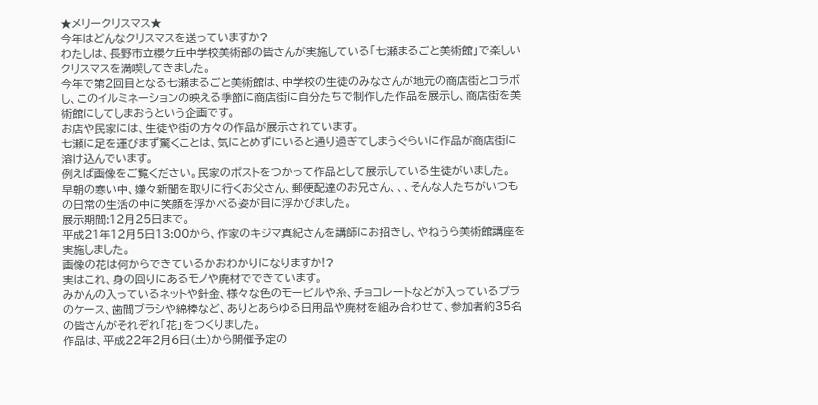★メリークリスマス★
今年はどんなクリスマスを送っていますか?
わたしは、長野市立櫻ケ丘中学校美術部の皆さんが実施している「七瀬まるごと美術館」で楽しいクリスマスを満喫してきました。
今年で第2回目となる七瀬まるごと美術館は、中学校の生徒のみなさんが地元の商店街とコラボし、このイルミネーションの映える季節に商店街に自分たちで制作した作品を展示し、商店街を美術館にしてしまおうという企画です。
お店や民家には、生徒や街の方々の作品が展示されています。
七瀬に足を運びまず驚くことは、気にとめずにいると通り過ぎてしまうぐらいに作品が商店街に溶け込んでいます。
例えば画像をご覧ください。民家のポストをつかって作品として展示している生徒がいました。
早朝の寒い中、嫌々新聞を取りに行くお父さん、郵便配達のお兄さん、、、そんな人たちがいつもの日常の生活の中に笑顔を浮かべる姿が目に浮かびました。
展示期間:12月25日まで。
平成21年12月5日13:00から、作家のキジマ真紀さんを講師にお招きし、やねうら美術館講座を実施しました。
画像の花は何からできているかおわかりになりますか!?
実はこれ、身の回りにあるモノや廃材でできています。
みかんの入っているネットや針金、様々な色のモービルや糸、チョコレートなどが入っているプラのケース、歯間ブラシや綿棒など、ありとあらゆる日用品や廃材を組み合わせて、参加者約35名の皆さんがそれぞれ「花」をつくりました。
作品は、平成22年2月6日(土)から開催予定の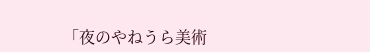「夜のやねうら美術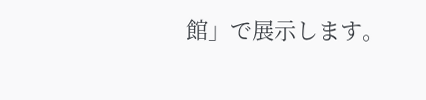館」で展示します。